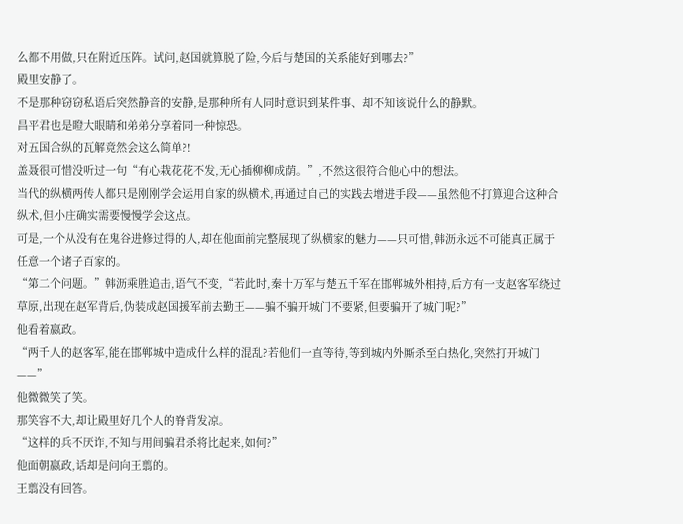么都不用做,只在附近压阵。试问,赵国就算脱了险,今后与楚国的关系能好到哪去?”
殿里安静了。
不是那种窃窃私语后突然静音的安静,是那种所有人同时意识到某件事、却不知该说什么的静默。
昌平君也是瞪大眼睛和弟弟分享着同一种惊恐。
对五国合纵的瓦解竟然会这么简单?!
盖聂很可惜没听过一句“有心栽花花不发,无心插柳柳成荫。”,不然这很符合他心中的想法。
当代的纵横两传人都只是刚刚学会运用自家的纵横术,再通过自己的实践去增进手段——虽然他不打算迎合这种合纵术,但小庄确实需要慢慢学会这点。
可是,一个从没有在鬼谷进修过得的人,却在他面前完整展现了纵横家的魅力——只可惜,韩沥永远不可能真正属于任意一个诸子百家的。
“第二个问题。”韩沥乘胜追击,语气不变,“若此时,秦十万军与楚五千军在邯郸城外相持,后方有一支赵客军绕过草原,出现在赵军背后,伪装成赵国援军前去勤王——骗不骗开城门不要紧,但要骗开了城门呢?”
他看着嬴政。
“两千人的赵客军,能在邯郸城中造成什么样的混乱?若他们一直等待,等到城内外厮杀至白热化,突然打开城门——”
他微微笑了笑。
那笑容不大,却让殿里好几个人的脊背发凉。
“这样的兵不厌诈,不知与用间骗君杀将比起来,如何?”
他面朝嬴政,话却是问向王翦的。
王翦没有回答。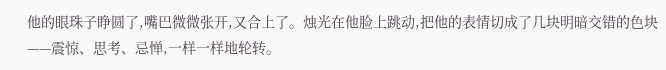他的眼珠子睁圆了,嘴巴微微张开,又合上了。烛光在他脸上跳动,把他的表情切成了几块明暗交错的色块——震惊、思考、忌惮,一样一样地轮转。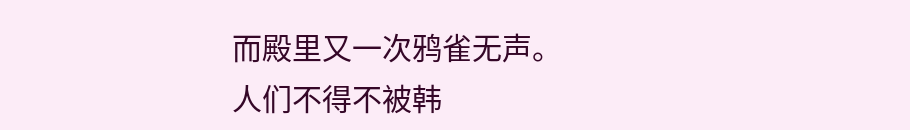而殿里又一次鸦雀无声。
人们不得不被韩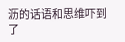沥的话语和思维吓到了